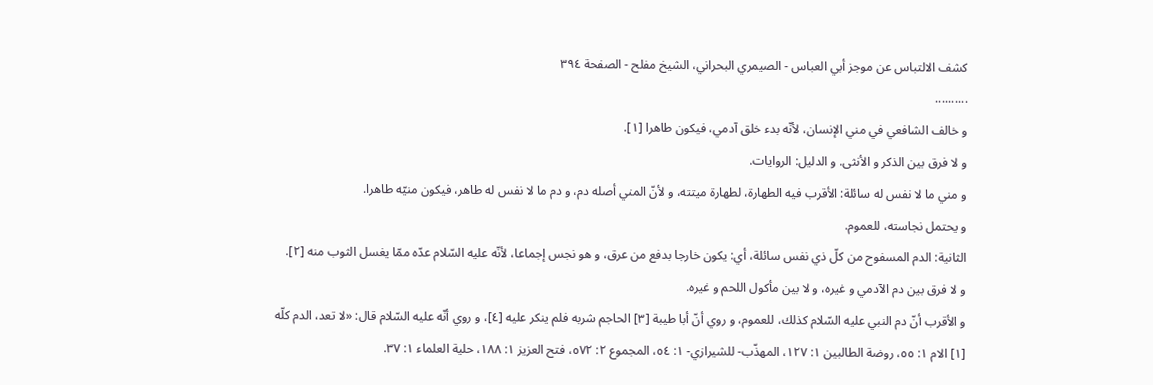كشف الالتباس عن موجز أبي العباس - الصيمري البحراني، الشيخ مفلح - الصفحة ٣٩٤
..........
و خالف الشافعي في مني الإنسان، لأنّه بدء خلق آدمي، فيكون طاهرا [١].
و لا فرق بين الذكر و الأنثى. و الدليل: الروايات.
و مني ما لا نفس له سائلة: الأقرب فيه الطهارة، لطهارة ميتته، و لأنّ المني أصله دم، و دم ما لا نفس له طاهر، فيكون منيّه طاهرا.
و يحتمل نجاسته، للعموم.
الثانية: الدم المسفوح من كلّ ذي نفس سائلة، أي: يكون خارجا بدفع من عرق، و هو نجس إجماعا، لأنّه عليه السّلام عدّه ممّا يغسل الثوب منه [٢].
و لا فرق بين دم الآدمي و غيره، و لا بين مأكول اللحم و غيره.
و الأقرب أنّ دم النبي عليه السّلام كذلك، للعموم، و روي أنّ أبا طيبة [٣] الحاجم شربه فلم ينكر عليه [٤]، و روي أنّه عليه السّلام قال: «لا تعد، الدم كلّه
[١] الام ١: ٥٥، روضة الطالبين ١: ١٢٧، المهذّب- للشيرازي- ١: ٥٤، المجموع ٢: ٥٧٢، فتح العزيز ١: ١٨٨، حلية العلماء ١: ٣٧.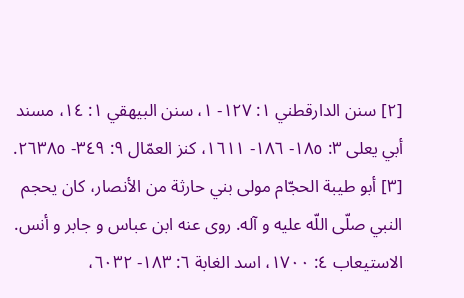[٢] سنن الدارقطني ١: ١٢٧- ١، سنن البيهقي ١: ١٤، مسند أبي يعلى ٣: ١٨٥- ١٨٦- ١٦١١، كنز العمّال ٩: ٣٤٩- ٢٦٣٨٥.
[٣] أبو طيبة الحجّام مولى بني حارثة من الأنصار، كان يحجم النبي صلّى اللّه عليه و آله. روى عنه ابن عباس و جابر و أنس. الاستيعاب ٤: ١٧٠٠، اسد الغابة ٦: ١٨٣- ٦٠٣٢،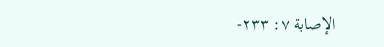الإصابة ٧: ٢٣٣-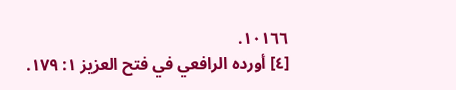١٠١٦٦.
[٤] أورده الرافعي في فتح العزيز ١: ١٧٩.